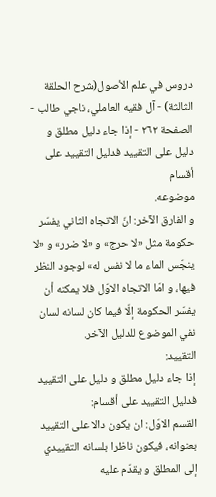دروس في علم الأصول(شرح الحلقة الثالثة) - آل فقيه العاملي، ناجي طالب - الصفحة ٢٦٢ - إذا جاء دليل مطلق و دليل على التقييد فدليل التقييد على أقسام
موضوعه.
و الفارق الآخر: انّ الاتجاه الثاني يفسّر حكومة مثل «لا حرج» و «لا ضرر» و «لا ينجّس الماء ما لا نفس له» لوجود النظر فيها، و امّا الاتجاه الاوّل فلا يمكنه أن يفسّر الحكومة إلّا فيما كان لسانه لسان نفي الموضوع للدليل الآخر.
التقييد:
إذا جاء دليل مطلق و دليل على التقييد فدليل التقييد على أقسام:
القسم الاوّل: ان يكون دالا على التقييد بعنوانه، فيكون ناظرا بلسانه التقييدي إلى المطلق و يقدّم عليه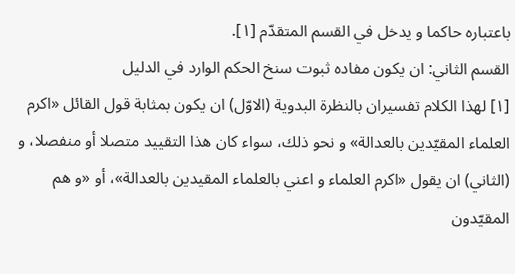باعتباره حاكما و يدخل في القسم المتقدّم [١].
القسم الثاني: ان يكون مفاده ثبوت سنخ الحكم الوارد في الدليل
[١] لهذا الكلام تفسيران بالنظرة البدوية (الاوّل) ان يكون بمثابة قول القائل «اكرم العلماء المقيّدين بالعدالة» و نحو ذلك، سواء كان هذا التقييد متصلا أو منفصلا، و (الثاني) ان يقول «اكرم العلماء و اعني بالعلماء المقيدين بالعدالة»، أو «و هم المقيّدون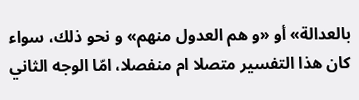بالعدالة» أو «و هم العدول منهم» و نحو ذلك، سواء كان هذا التفسير متصلا ام منفصلا، امّا الوجه الثاني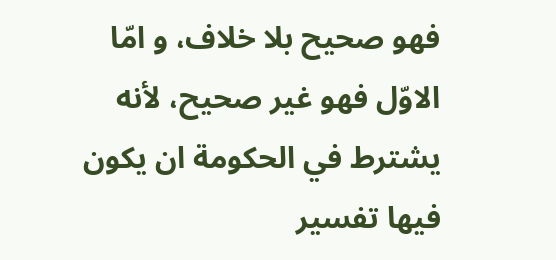فهو صحيح بلا خلاف، و امّا الاوّل فهو غير صحيح، لأنه يشترط في الحكومة ان يكون فيها تفسير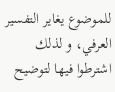للموضوع يغاير التفسير العرفي، و لذلك اشترطوا فيها لتوضيح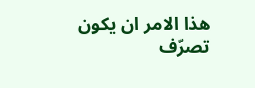هذا الامر ان يكون تصرّف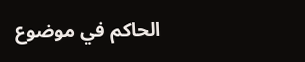الحاكم في موضوع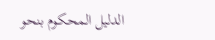الدليل المحكوم بنحو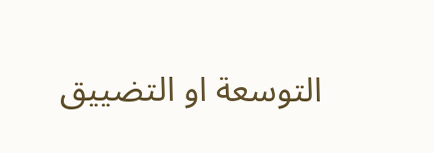التوسعة او التضييق